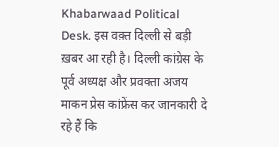Khabarwaad Political Desk. इस वक़्त दिल्ली से बड़ी ख़बर आ रही है। दिल्ली कांग्रेस के पूर्व अध्यक्ष और प्रवक्ता अजय माकन प्रेस कांफ्रेंस कर जानकारी दे रहे हैं कि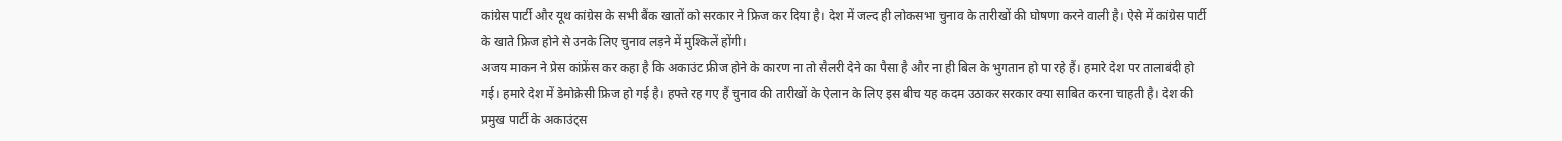कांग्रेस पार्टी और यूथ कांग्रेस के सभी बैंक खातों को सरकार ने फ्रिज कर दिया है। देश में जल्द ही लोकसभा चुनाव के तारीखों की घोषणा करने वाली है। ऐसे में कांग्रेस पार्टी के खाते फ्रिज होने से उनके लिए चुनाव लड़ने में मुश्किलें होंगी।
अजय माकन ने प्रेस कांफ्रेंस कर कहा है कि अकाउंट फ्रीज होने के कारण ना तो सैलरी देने का पैसा है और ना ही बिल के भुगतान हो पा रहे हैं। हमारे देश पर तालाबंदी हो गई। हमारे देश में डेमोक्रेसी फ्रिज हो गई है। हफ्ते रह गए हैं चुनाव की तारीखों के ऐलान के लिए इस बीच यह कदम उठाकर सरकार क्या साबित करना चाहती है। देश की प्रमुख पार्टी के अकाउंट्स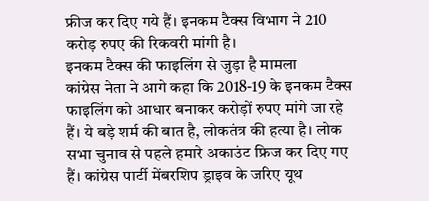फ्रीज कर दिए गये हैं। इनकम टैक्स विभाग ने 210 करोड़ रुपए की रिकवरी मांगी है।
इनकम टैक्स की फाइलिंग से जुड़ा है मामला
कांग्रेस नेता ने आगे कहा कि 2018-19 के इनकम टैक्स फाइलिंग को आधार बनाकर करोड़ों रुपए मांगे जा रहे हैं। ये बड़े शर्म की बात है, लोकतंत्र की हत्या है। लोक सभा चुनाव से पहले हमारे अकाउंट फ्रिज कर दिए गए हैं। कांग्रेस पार्टी मेंबरशिप ड्राइव के जरिए यूथ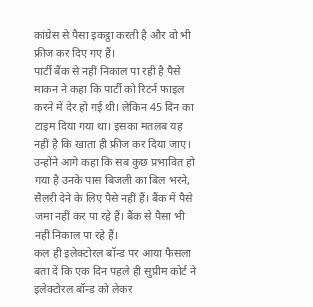कांग्रेस से पैसा इकट्ठा करती है और वो भी फ्रीज कर दिए गए हैं।
पार्टी बैंक से नहीं निकाल पा रही है पैसे
माकन ने कहा कि पार्टी को रिटर्न फाइल करने में देर हो गई थी। लेकिन 45 दिन का टाइम दिया गया था। इसका मतलब यह नहीं है कि खाता ही फ्रीज कर दिया जाए। उन्होंने आगे कहा कि सब कुछ प्रभावित हो गया है उनके पास बिजली का बिल भरने, सैलरी देने के लिए पैसे नहीं हैं। बैंक में पैसे जमा नहीं कर पा रहे हैं। बैंक से पैसा भी नहीं निकाल पा रहे हैं।
कल ही इलेक्टोरल बॉन्ड पर आया फैसला
बता दें कि एक दिन पहले ही सुप्रीम कोर्ट ने इलेक्टोरल बॉन्ड को लेकर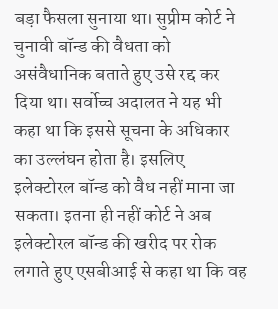बड़ा फैसला सुनाया था। सुप्रीम कोर्ट ने चुनावी बॉन्ड की वैधता को असंवैधानिक बताते हुए उसे रद्द कर दिया था। सर्वोच्च अदालत ने यह भी कहा था कि इससे सूचना के अधिकार का उल्लंघन होता है। इसलिए इलेक्टोरल बॉन्ड को वैध नहीं माना जा सकता। इतना ही नहीं कोर्ट ने अब इलेक्टोरल बॉन्ड की खरीद पर रोक लगाते हुए एसबीआई से कहा था कि वह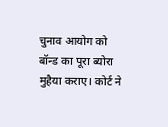चुनाव आयोग को बॉन्ड का पूरा ब्योरा मुहैया कराए। कोर्ट ने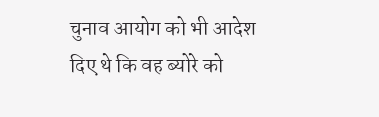चुनाव आयोग को भी आदेश दिए थे कि वह ब्योरे को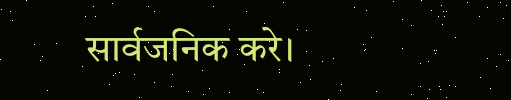सार्वजनिक करे।